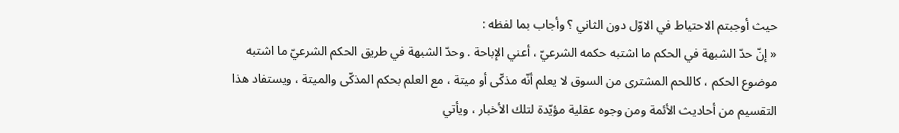حيث أوجبتم الاحتياط في الاوّل دون الثاني ؟ وأجاب بما لفظه :
« إنّ حدّ الشبهة في الحكم ما اشتبه حكمه الشرعيّ ، أعني الإباحة . وحدّ الشبهة في طريق الحكم الشرعيّ ما اشتبه موضوع الحكم ، كاللحم المشترى من السوق لا يعلم أنّه مذكّى أو ميتة ، مع العلم بحكم المذكّى والميتة ، ويستفاد هذا التقسيم من أحاديث الأئمة ومن وجوه عقلية مؤيّدة لتلك الأخبار ، ويأتي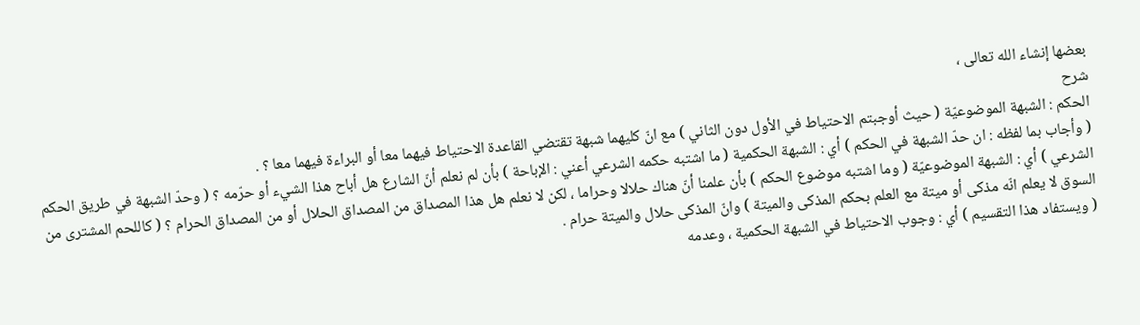بعضها إنشاء الله تعالى ،
شرح
الحكم : الشبهة الموضوعيّة ( حيث أوجبتم الاحتياط في الأول دون الثاني ) مع انّ كليهما شبهة تقتضي القاعدة الاحتياط فيهما معا أو البراءة فيهما معا ؟ .
( وأجاب بما لفظه : ان حدّ الشبهة في الحكم ) أي : الشبهة الحكمية ( ما اشتبه حكمه الشرعي أعني : الإباحة ) بأن لم نعلم أنّ الشارع هل أباح هذا الشيء أو حرّمه ؟ ( وحدّ الشبهة في طريق الحكم الشرعي ) أي : الشبهة الموضوعيّة ( وما اشتبه موضوع الحكم ) بأن علمنا أنّ هناك حلالا وحراما ، لكن لا نعلم هل هذا المصداق من المصداق الحلال أو من المصداق الحرام ؟ ( كاللحم المشترى من السوق لا يعلم انّه مذكى أو ميتة مع العلم بحكم المذكى والميتة ) وانّ المذكى حلال والميتة حرام .
( ويستفاد هذا التقسيم ) أي : وجوب الاحتياط في الشبهة الحكمية ، وعدمه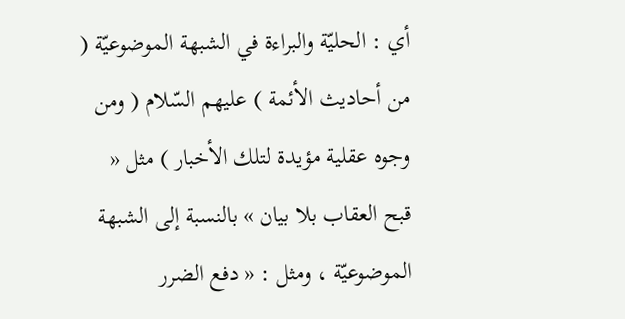أي : الحليّة والبراءة في الشبهة الموضوعيّة ( من أحاديث الأئمة ) عليهم السّلام ( ومن وجوه عقلية مؤيدة لتلك الأخبار ) مثل « قبح العقاب بلا بيان » بالنسبة إلى الشبهة الموضوعيّة ، ومثل : « دفع الضرر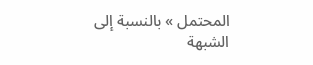المحتمل » بالنسبة إلى الشبهة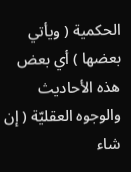الحكمية ( ويأتي بعضها ) أي بعض هذه الأحاديث والوجوه العقليّة ( إن شاء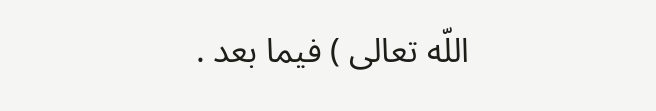اللّه تعالى ) فيما بعد .